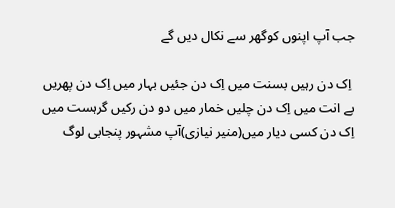جب آپ اپنوں کوگھر سے نکال دیں گے

 اِک دن رہیں بسنت میں اِک دن جئیں بہار میں اِک دن پھریں بے انت میں اِک دن چلیں خمار میں دو دن رکیں گرہست میں اِک دن کسی دیار میں(منیر نیازی)آپ مشہور پنجابی لوگ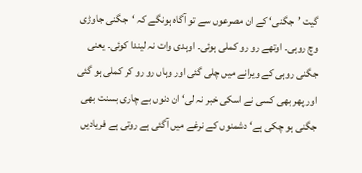گیت ’جگنی‘ کے ان مصرعوں سے تو آگاہ ہونگے کہ ‘جگنی جاوڑی وچ روہی۔ اوتھے رو رو کملی ہوئی۔ اوہدی وات نہ لیندا کوئی۔ یعنی جگنی روہی کے ویرانے میں چلی گئی اور وہاں رو رو کر کملی ہو گئی اور پھر بھی کسی نے اسکی خبر نہ لی‘ ان دنوں بے چاری بسنت بھی جگنی ہو چکی ہے‘ دشمنوں کے نرغے میں آگئی ہے روتی ہے فریادیں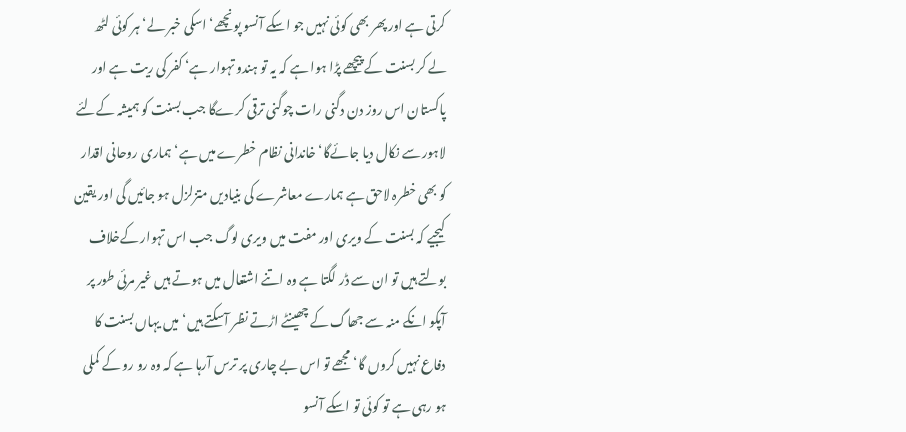کرتی ہے اور پھر بھی کوئی نہیں جو اسکے آنسو پونچھے‘ اسکی خبر لے‘ ہر کوئی لٹھ لے کر بسنت کے پیچھے پڑا ہوا ہے کہ یہ تو ہندو تہوار ہے‘ کفر کی ریت ہے اور پاکستان اس روز دن دگنی رات چوگنی ترقی کرےگا جب بسنت کو ہمیشہ کےلئے لاہور سے نکال دیا جائےگا‘ خاندانی نظام خطرے میں ہے‘ ہماری روحانی اقدار کو بھی خطرہ لاحق ہے ہمارے معاشرے کی بنیادیں متزلزل ہو جائیں گی اور یقین کیجیے کہ بسنت کے ویری اور مفت میں ویری لوگ جب اس تہوار کےخلاف بولتے ہیں تو ان سے ڈر لگتا ہے وہ اتنے اشتعال میں ہوتے ہیں غیر مرئی طور پر آپکو انکے منہ سے جھاگ کے چھینٹے اڑتے نظر آسکتے ہیں‘میں یہاں بسنت کا دفاع نہیں کروں گا‘ مجھے تو اس بے چاری پر ترس آرہا ہے کہ وہ رو رو کے کملی ہو رہی ہے تو کوئی تو اسکے آنسو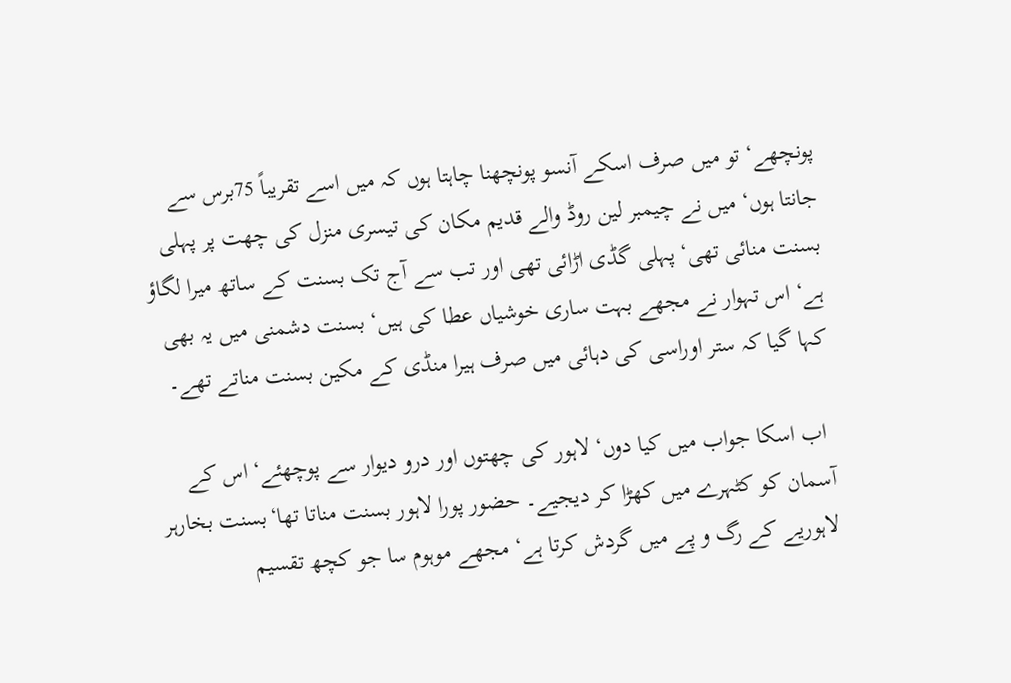پونچھے‘ تو میں صرف اسکے آنسو پونچھنا چاہتا ہوں کہ میں اسے تقریباً 75برس سے جانتا ہوں‘ میں نے چیمبر لین روڈ والے قدیم مکان کی تیسری منزل کی چھت پر پہلی بسنت منائی تھی‘ پہلی گڈی اڑائی تھی اور تب سے آج تک بسنت کے ساتھ میرا لگاؤ ہے‘ اس تہوار نے مجھے بہت ساری خوشیاں عطا کی ہیں‘ بسنت دشمنی میں یہ بھی کہا گیا کہ ستر اوراسی کی دہائی میں صرف ہیرا منڈی کے مکین بسنت مناتے تھے۔

 اب اسکا جواب میں کیا دوں‘ لاہور کی چھتوں اور درو دیوار سے پوچھئے‘ اس کے آسمان کو کٹہرے میں کھڑا کر دیجیے۔ حضور پورا لاہور بسنت مناتا تھا‘بسنت بخارہر لاہوریے کے رگ و پے میں گردش کرتا ہے‘ مجھے موہوم سا جو کچھ تقسیم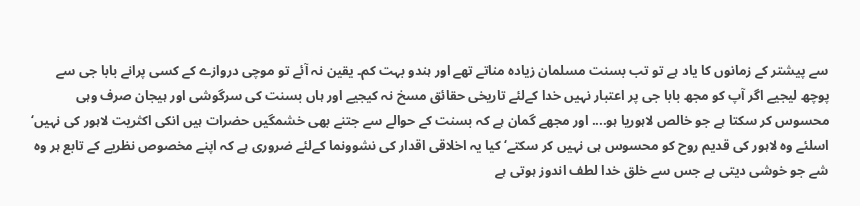سے پیشتر کے زمانوں کا یاد ہے تو تب بسنت مسلمان زیادہ مناتے تھے اور ہندو بہت کم۔ یقین نہ آئے تو موچی دروازے کے کسی پرانے بابا جی سے پوچھ لیجیے اگر آپ کو مجھ بابا جی پر اعتبار نہیں خدا کےلئے تاریخی حقائق مسخ نہ کیجیے اور ہاں بسنت کی سرگوشی اور ہیجان صرف وہی محسوس کر سکتا ہے جو خالص لاہوریا ہو.... اور مجھے گمان ہے کہ بسنت کے حوالے سے جتنے بھی خشمگیں حضرات ہیں انکی اکثریت لاہور کی نہیں‘ اسلئے وہ لاہور کی قدیم روح کو محسوس ہی نہیں کر سکتے‘کیا یہ اخلاقی اقدار کی نشوونما کےلئے ضروری ہے کہ اپنے مخصوص نظریے کے تابع ہر وہ شے جو خوشی دیتی ہے جس سے خلق خدا لطف اندوز ہوتی ہے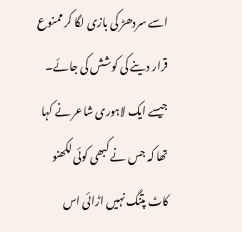اسے سردھڑ کی بازی لگا کر ممنوع قرار دینے کی کوشش کی جائے۔ جیسے ایک لاہوری شاعر نے کہا تھا کہ جس نے کبھی کوئی لکھنو کاٹ پتنگ نہیں اڑائی اس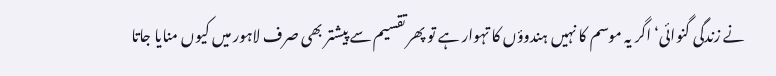نے زندگی گنوائی‘ اگر یہ موسم کا نہیں ہندوؤں کا تہوار ہے تو پھر تقسیم سے پیشتر بھی صرف لاہور میں کیوں منایا جاتا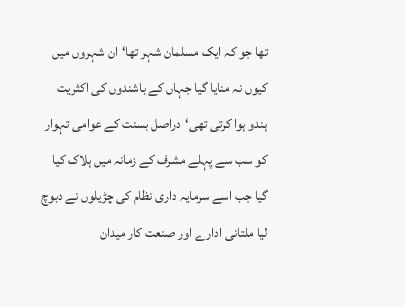تھا جو کہ ایک مسلمان شہر تھا‘ان شہروں میں کیوں نہ منایا گیا جہاں کے باشندوں کی اکثریت ہندو ہوا کرتی تھی‘دراصل بسنت کے عوامی تہوار کو سب سے پہلے مشرف کے زمانہ میں ہلاک کیا گیا جب اسے سرمایہ داری نظام کی چڑیلوں نے دبوچ لیا ملتانی ادارے اور صنعت کار میدان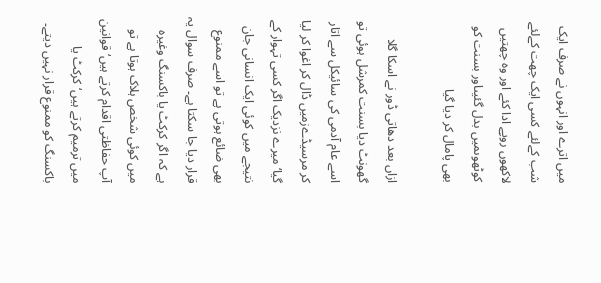میں اترے اور انہوں نے صرف ایک شب کےلئے کسی ایک چھت کےلئے لاکھوں روپے ادا کئے اور وہ چھتیں کوٹھوںمیں بدل گئیںاور بسنت کو بھی پامال کر دیا گیا

ازاں بعد دھاتی ڈور نے اسکا گلا گھونٹ دیا بسنت کمرشل ہوئی تو اسے عام آدمی کی سائیکل سے اتار کر مرسیڈےزمیں ڈال کر اغوا کر لیا گیا‘ میرے نزدیک اگر کسی تہوار کے نتیجے میں کوئی ایک انسانی جان بھی ضائع ہوتی ہے تو اسے ممنوع قرار دیا جا سکتا ہے۔ صرف سوال یہ ہے کہ اگر کرکٹ یا باکسنگ وغیرہ میں کوئی شخص ہلاک ہوتا ہے تو آپ حفاظتی اقدام کرتے ہیں‘ قوانین میں ترمیم کرتے ہیں‘کرکٹ یا باکسنگ کو ممنوع قرار نہیں دیتے۔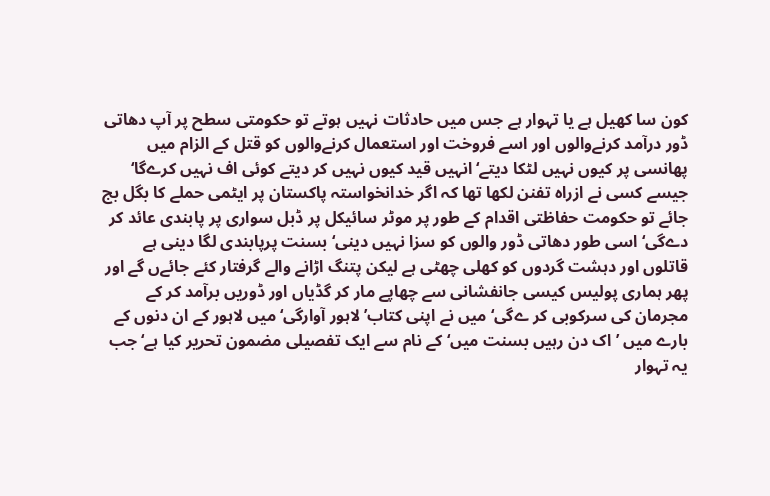کون سا کھیل ہے یا تہوار ہے جس میں حادثات نہیں ہوتے تو حکومتی سطح پر آپ دھاتی ڈور درآمد کرنےوالوں اور اسے فروخت اور استعمال کرنےوالوں کو قتل کے الزام میں پھانسی پر کیوں نہیں لٹکا دیتے‘ انہیں قید کیوں نہیں کر دیتے کوئی اف نہیں کرےگا‘ جیسے کسی نے ازراہ تفنن لکھا تھا کہ اگر خدانخواستہ پاکستان پر ایٹمی حملے کا بگل بج جائے تو حکومت حفاظتی اقدام کے طور پر موٹر سائیکل پر ڈبل سواری پر پابندی عائد کر دےگی‘ اسی طور دھاتی ڈور والوں کو سزا نہیں دینی‘بسنت پرپابندی لگا دینی ہے قاتلوں اور دہشت گردوں کو کھلی چھٹی ہے لیکن پتنگ اڑانے والے گرفتار کئے جائےں گے اور پھر ہماری پولیس کیسی جانفشانی سے چھاپے مار کر گڈیاں اور ڈوریں برآمد کر کے مجرمان کی سرکوبی کر ےگی‘ میں نے اپنی کتاب’لاہور آوارگی‘میں لاہور کے ان دنوں کے بارے میں ’اک دن رہیں بسنت میں‘کے نام سے ایک تفصیلی مضمون تحریر کیا ہے‘ جب یہ تہوار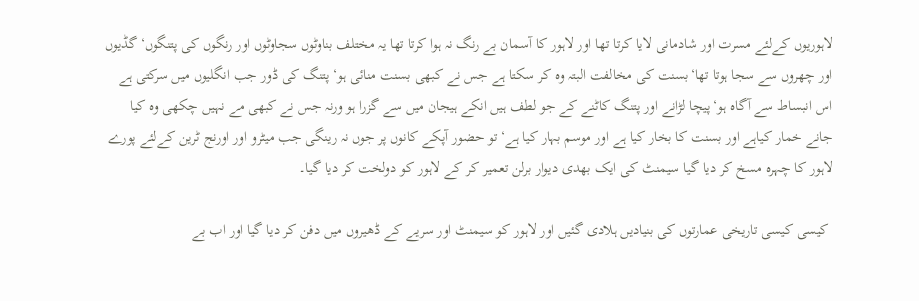لاہوریوں کےلئے مسرت اور شادمانی لایا کرتا تھا اور لاہور کا آسمان بے رنگ نہ ہوا کرتا تھا یہ مختلف بناوٹوں سجاوٹوں اور رنگوں کی پتنگوں‘ گڈیوں اور چھروں سے سجا ہوتا تھا‘بسنت کی مخالفت البتہ وہ کر سکتا ہے جس نے کبھی بسنت منائی ہو‘ پتنگ کی ڈور جب انگلیوں میں سرکتی ہے اس انبساط سے آگاہ ہو‘پیچا لڑانے اور پتنگ کاٹنے کے جو لطف ہیں انکے ہیجان میں سے گزرا ہو ورنہ جس نے کبھی مے نہیں چکھی وہ کیا جانے خمار کیاہے اور بسنت کا بخار کیا ہے اور موسم بہار کیا ہے‘ تو حضور آپکے کانوں پر جوں نہ رینگی جب میٹرو اور اورنج ٹرین کےلئے پورے لاہور کا چہرہ مسخ کر دیا گیا سیمنٹ کی ایک بھدی دیوار برلن تعمیر کر کے لاہور کو دولخت کر دیا گیا۔

 کیسی کیسی تاریخی عمارتوں کی بنیادیں ہلادی گئیں اور لاہور کو سیمنٹ اور سریے کے ڈھیروں میں دفن کر دیا گیا اور اب بے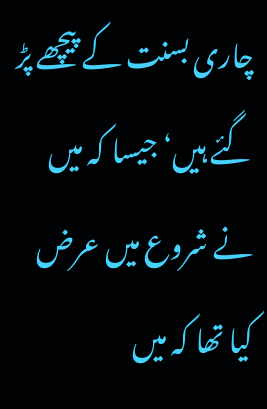چاری بسنت کے پیچھے پڑ گئے ہیں‘ جیسا کہ میں نے شروع میں عرض کیا تھا کہ میں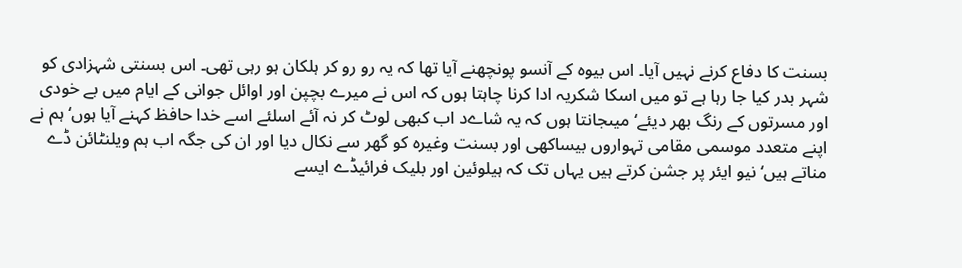بسنت کا دفاع کرنے نہیں آیا۔ اس بیوہ کے آنسو پونچھنے آیا تھا کہ یہ رو رو کر ہلکان ہو رہی تھی۔ اس بسنتی شہزادی کو شہر بدر کیا جا رہا ہے تو میں اسکا شکریہ ادا کرنا چاہتا ہوں کہ اس نے میرے بچپن اور اوائل جوانی کے ایام میں بے خودی اور مسرتوں کے رنگ بھر دیئے‘ میںجانتا ہوں کہ یہ شاےد اب کبھی لوٹ کر نہ آئے اسلئے اسے خدا حافظ کہنے آیا ہوں‘ ہم نے اپنے متعدد موسمی مقامی تہواروں بیساکھی اور بسنت وغیرہ کو گھر سے نکال دیا اور ان کی جگہ اب ہم ویلنٹائن ڈے مناتے ہیں‘ نیو ایئر پر جشن کرتے ہیں یہاں تک کہ ہیلوئین اور بلیک فرائیڈے ایسے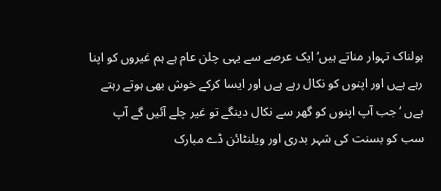ہولناک تہوار مناتے ہیں‘ ایک عرصے سے یہی چلن عام ہے ہم غیروں کو اپنا رہے ہےں اور اپنوں کو نکال رہے ہےں اور ایسا کرکے خوش بھی ہوتے رہتے ہےں ‘جب آپ اپنوں کو گھر سے نکال دینگے تو غیر چلے آئیں گے آپ سب کو بسنت کی شہر بدری اور ویلنٹائن ڈے مبارک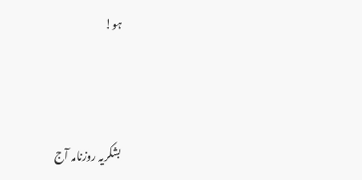ہو!



بشکریہ روزنامہ آج